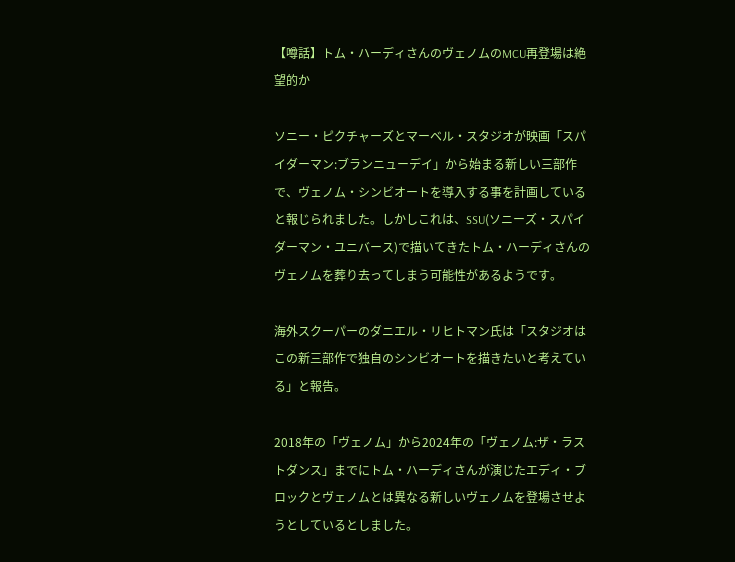【噂話】トム・ハーディさんのヴェノムのMCU再登場は絶望的か

ソニー・ピクチャーズとマーベル・スタジオが映画「スパイダーマン:ブランニューデイ」から始まる新しい三部作で、ヴェノム・シンビオートを導入する事を計画していると報じられました。しかしこれは、SSU(ソニーズ・スパイダーマン・ユニバース)で描いてきたトム・ハーディさんのヴェノムを葬り去ってしまう可能性があるようです。

海外スクーパーのダニエル・リヒトマン氏は「スタジオはこの新三部作で独自のシンビオートを描きたいと考えている」と報告。

2018年の「ヴェノム」から2024年の「ヴェノム:ザ・ラストダンス」までにトム・ハーディさんが演じたエディ・ブロックとヴェノムとは異なる新しいヴェノムを登場させようとしているとしました。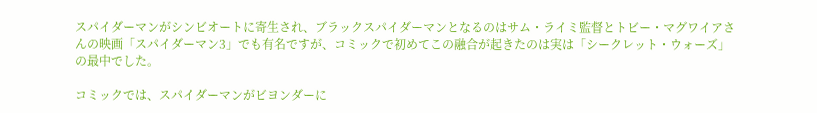スパイダーマンがシンビオートに寄生され、ブラックスパイダーマンとなるのはサム・ライミ監督とトビー・マグワイアさんの映画「スパイダーマン3」でも有名ですが、コミックで初めてこの融合が起きたのは実は「シークレット・ウォーズ」の最中でした。

コミックでは、スパイダーマンがビヨンダーに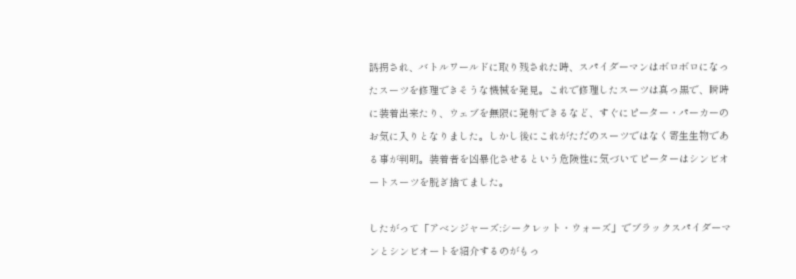誘拐され、バトルワールドに取り残された時、スパイダーマンはボロボロになったスーツを修理できそうな機械を発見。これで修理したスーツは真っ黒で、瞬時に装着出来たり、ウェブを無限に発射できるなど、すぐにピーター・パーカーのお気に入りとなりました。しかし後にこれがただのスーツではなく寄生生物である事が判明。装着者を凶暴化させるという危険性に気づいてピーターはシンビオートスーツを脱ぎ捨てました。

したがって「アベンジャーズ:シークレット・ウォーズ」でブラックスパイダーマンとシンビオートを紹介するのがもっ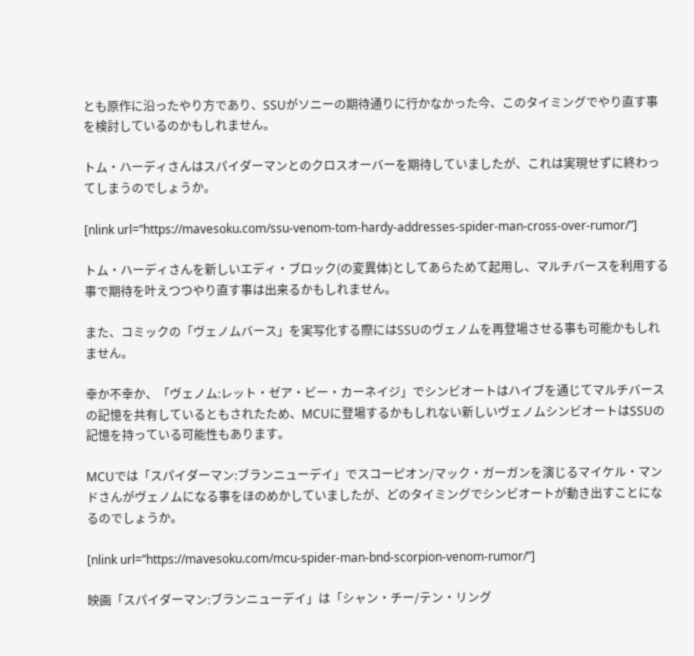とも原作に沿ったやり方であり、SSUがソニーの期待通りに行かなかった今、このタイミングでやり直す事を検討しているのかもしれません。

トム・ハーディさんはスパイダーマンとのクロスオーバーを期待していましたが、これは実現せずに終わってしまうのでしょうか。

[nlink url=”https://mavesoku.com/ssu-venom-tom-hardy-addresses-spider-man-cross-over-rumor/”]

トム・ハーディさんを新しいエディ・ブロック(の変異体)としてあらためて起用し、マルチバースを利用する事で期待を叶えつつやり直す事は出来るかもしれません。

また、コミックの「ヴェノムバース」を実写化する際にはSSUのヴェノムを再登場させる事も可能かもしれません。

幸か不幸か、「ヴェノム:レット・ゼア・ビー・カーネイジ」でシンビオートはハイブを通じてマルチバースの記憶を共有しているともされたため、MCUに登場するかもしれない新しいヴェノムシンビオートはSSUの記憶を持っている可能性もあります。

MCUでは「スパイダーマン:ブランニューデイ」でスコーピオン/マック・ガーガンを演じるマイケル・マンドさんがヴェノムになる事をほのめかしていましたが、どのタイミングでシンビオートが動き出すことになるのでしょうか。

[nlink url=”https://mavesoku.com/mcu-spider-man-bnd-scorpion-venom-rumor/”]

映画「スパイダーマン:ブランニューデイ」は「シャン・チー/テン・リング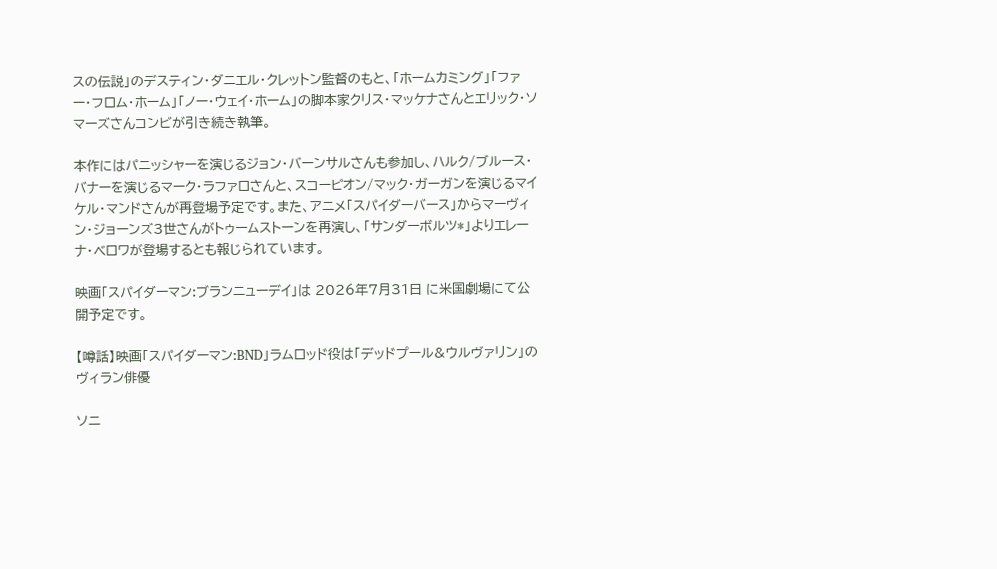スの伝説」のデスティン・ダニエル・クレットン監督のもと、「ホームカミング」「ファー・フロム・ホーム」「ノー・ウェイ・ホーム」の脚本家クリス・マッケナさんとエリック・ソマーズさんコンビが引き続き執筆。

本作にはパニッシャーを演じるジョン・バーンサルさんも参加し、ハルク/ブルース・バナーを演じるマーク・ラファロさんと、スコーピオン/マック・ガーガンを演じるマイケル・マンドさんが再登場予定です。また、アニメ「スパイダーバース」からマーヴィン・ジョーンズ3世さんがトゥームストーンを再演し、「サンダーボルツ*」よりエレーナ・ベロワが登場するとも報じられています。

映画「スパイダーマン:ブランニューデイ」は 2026年7月31日 に米国劇場にて公開予定です。

【噂話】映画「スパイダーマン:BND」ラムロッド役は「デッドプール&ウルヴァリン」のヴィラン俳優

ソニ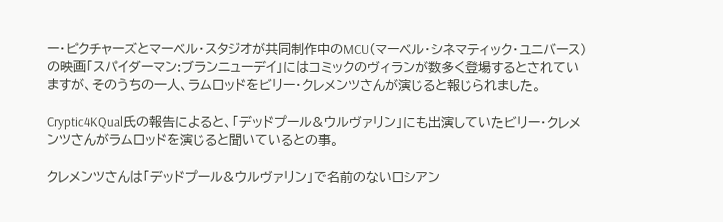ー・ピクチャーズとマーベル・スタジオが共同制作中のMCU(マーベル・シネマティック・ユニバース)の映画「スパイダーマン:ブランニューデイ」にはコミックのヴィランが数多く登場するとされていますが、そのうちの一人、ラムロッドをビリー・クレメンツさんが演じると報じられました。

Cryptic4KQual氏の報告によると、「デッドプール&ウルヴァリン」にも出演していたビリー・クレメンツさんがラムロッドを演じると聞いているとの事。

クレメンツさんは「デッドプール&ウルヴァリン」で名前のないロシアン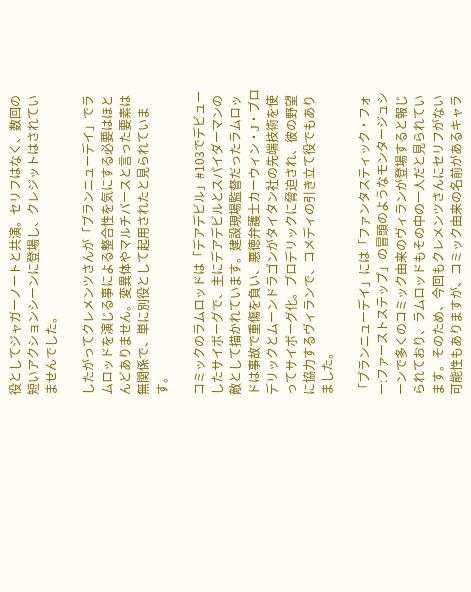役としてジャガーノートと共演。セリフはなく、数回の短いアクションシーンに登場し、クレジットはされていませんでした。

したがってクレメンツさんが「ブランニューデイ」でラムロッドを演じる事による整合性を気にする必要はほとんどありません。変異体やマルチバースと言った要素は無関係で、単に別役として起用されたと見られています。

コミックのラムロッドは「デアデビル」#103でデビューしたサイボーグで、主にデアデビルとスパイダーマンの敵として描かれています。建設現場監督だったラムロッドは事故で重傷を負い、悪徳弁護士カーウィン・J・ブロデリックとムーンドラゴンがタイタン社の先端技術を使ってサイボーグ化。ブロデリックに脅迫され、彼の野望に協力するヴィランで、コメディの引き立て役でもありました。

「ブランニューデイ」には「ファンタスティック・フォー:ファーストステップ」の冒頭のようなモンタージュシーンで多くのコミック由来のヴィランが登場すると報じられており、ラムロッドもその中の一人だと見られています。そのため、今回もクレメンツさんにセリフがない可能性もありますが、コミック由来の名前があるキャラ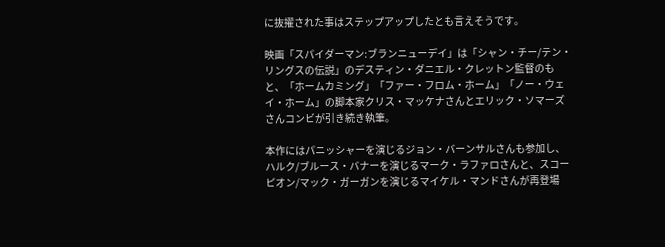に抜擢された事はステップアップしたとも言えそうです。

映画「スパイダーマン:ブランニューデイ」は「シャン・チー/テン・リングスの伝説」のデスティン・ダニエル・クレットン監督のもと、「ホームカミング」「ファー・フロム・ホーム」「ノー・ウェイ・ホーム」の脚本家クリス・マッケナさんとエリック・ソマーズさんコンビが引き続き執筆。

本作にはパニッシャーを演じるジョン・バーンサルさんも参加し、ハルク/ブルース・バナーを演じるマーク・ラファロさんと、スコーピオン/マック・ガーガンを演じるマイケル・マンドさんが再登場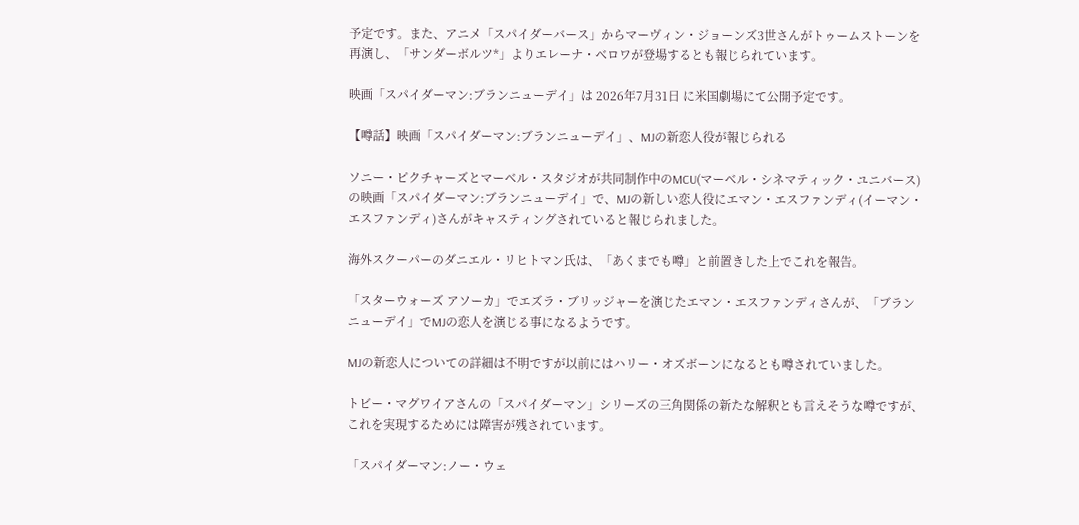予定です。また、アニメ「スパイダーバース」からマーヴィン・ジョーンズ3世さんがトゥームストーンを再演し、「サンダーボルツ*」よりエレーナ・ベロワが登場するとも報じられています。

映画「スパイダーマン:ブランニューデイ」は 2026年7月31日 に米国劇場にて公開予定です。

【噂話】映画「スパイダーマン:ブランニューデイ」、MJの新恋人役が報じられる

ソニー・ピクチャーズとマーベル・スタジオが共同制作中のMCU(マーベル・シネマティック・ユニバース)の映画「スパイダーマン:ブランニューデイ」で、MJの新しい恋人役にエマン・エスファンディ(イーマン・エスファンディ)さんがキャスティングされていると報じられました。

海外スクーパーのダニエル・リヒトマン氏は、「あくまでも噂」と前置きした上でこれを報告。

「スターウォーズ アソーカ」でエズラ・ブリッジャーを演じたエマン・エスファンディさんが、「ブランニューデイ」でMJの恋人を演じる事になるようです。

MJの新恋人についての詳細は不明ですが以前にはハリー・オズボーンになるとも噂されていました。

トビー・マグワイアさんの「スパイダーマン」シリーズの三角関係の新たな解釈とも言えそうな噂ですが、これを実現するためには障害が残されています。

「スパイダーマン:ノー・ウェ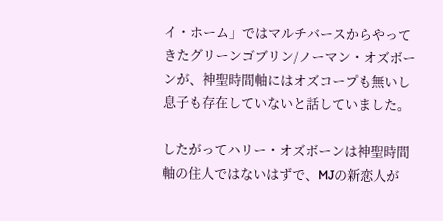イ・ホーム」ではマルチバースからやってきたグリーンゴブリン/ノーマン・オズボーンが、神聖時間軸にはオズコープも無いし息子も存在していないと話していました。

したがってハリー・オズボーンは神聖時間軸の住人ではないはずで、MJの新恋人が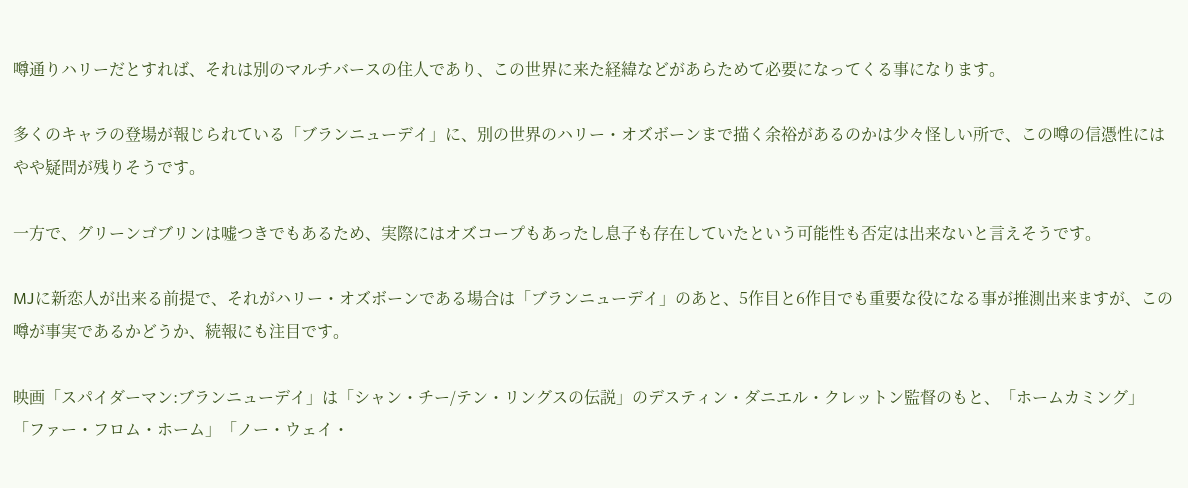噂通りハリーだとすれば、それは別のマルチバースの住人であり、この世界に来た経緯などがあらためて必要になってくる事になります。

多くのキャラの登場が報じられている「ブランニューデイ」に、別の世界のハリー・オズボーンまで描く余裕があるのかは少々怪しい所で、この噂の信憑性にはやや疑問が残りそうです。

一方で、グリーンゴブリンは嘘つきでもあるため、実際にはオズコープもあったし息子も存在していたという可能性も否定は出来ないと言えそうです。

MJに新恋人が出来る前提で、それがハリー・オズボーンである場合は「ブランニューデイ」のあと、5作目と6作目でも重要な役になる事が推測出来ますが、この噂が事実であるかどうか、続報にも注目です。

映画「スパイダーマン:ブランニューデイ」は「シャン・チー/テン・リングスの伝説」のデスティン・ダニエル・クレットン監督のもと、「ホームカミング」「ファー・フロム・ホーム」「ノー・ウェイ・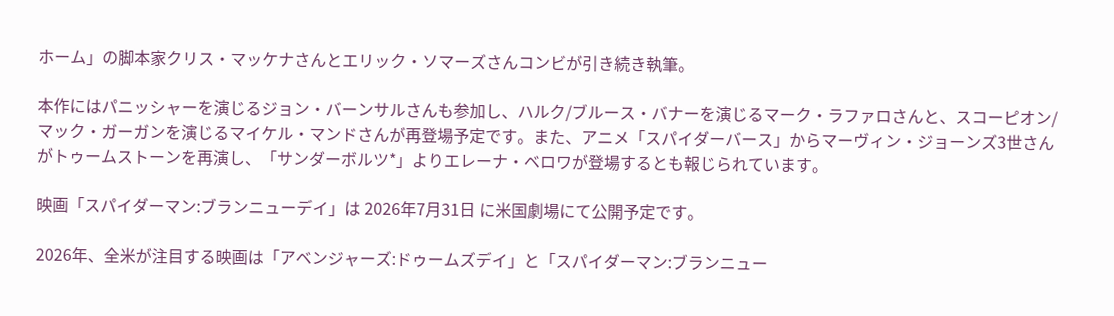ホーム」の脚本家クリス・マッケナさんとエリック・ソマーズさんコンビが引き続き執筆。

本作にはパニッシャーを演じるジョン・バーンサルさんも参加し、ハルク/ブルース・バナーを演じるマーク・ラファロさんと、スコーピオン/マック・ガーガンを演じるマイケル・マンドさんが再登場予定です。また、アニメ「スパイダーバース」からマーヴィン・ジョーンズ3世さんがトゥームストーンを再演し、「サンダーボルツ*」よりエレーナ・ベロワが登場するとも報じられています。

映画「スパイダーマン:ブランニューデイ」は 2026年7月31日 に米国劇場にて公開予定です。

2026年、全米が注目する映画は「アベンジャーズ:ドゥームズデイ」と「スパイダーマン:ブランニュー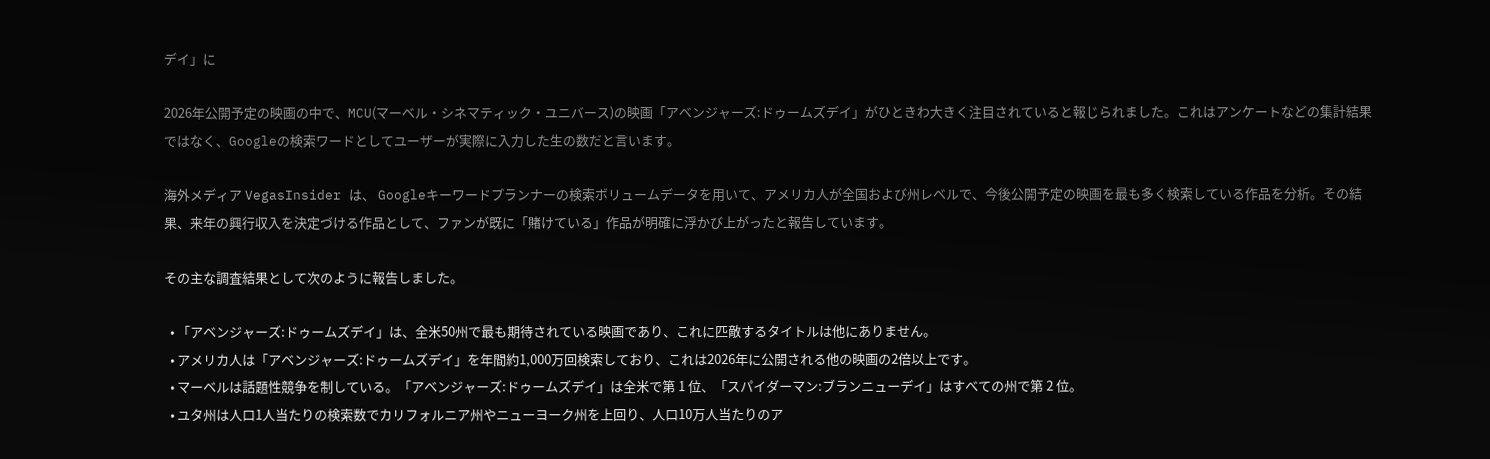デイ」に

2026年公開予定の映画の中で、MCU(マーベル・シネマティック・ユニバース)の映画「アベンジャーズ:ドゥームズデイ」がひときわ大きく注目されていると報じられました。これはアンケートなどの集計結果ではなく、Googleの検索ワードとしてユーザーが実際に入力した生の数だと言います。

海外メディア VegasInsider は、 Googleキーワードプランナーの検索ボリュームデータを用いて、アメリカ人が全国および州レベルで、今後公開予定の映画を最も多く検索している作品を分析。その結果、来年の興行収入を決定づける作品として、ファンが既に「賭けている」作品が明確に浮かび上がったと報告しています。

その主な調査結果として次のように報告しました。

  • 「アベンジャーズ:ドゥームズデイ」は、全米50州で最も期待されている映画であり、これに匹敵するタイトルは他にありません。
  • アメリカ人は「アベンジャーズ:ドゥームズデイ」を年間約1,000万回検索しており、これは2026年に公開される他の映画の2倍以上です。
  • マーベルは話題性競争を制している。「アベンジャーズ:ドゥームズデイ」は全米で第 1 位、「スパイダーマン:ブランニューデイ」はすべての州で第 2 位。
  • ユタ州は人口1人当たりの検索数でカリフォルニア州やニューヨーク州を上回り、人口10万人当たりのア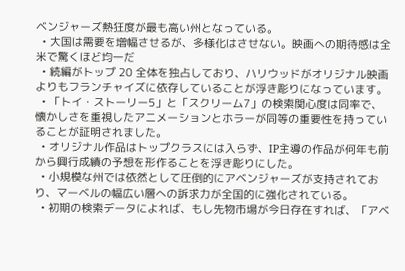ベンジャーズ熱狂度が最も高い州となっている。
  • 大国は需要を増幅させるが、多様化はさせない。映画への期待感は全米で驚くほど均一だ
  • 続編がトップ 20 全体を独占しており、ハリウッドがオリジナル映画よりもフランチャイズに依存していることが浮き彫りになっています。
  • 「トイ・ストーリー5」と「スクリーム7」の検索関心度は同率で、懐かしさを重視したアニメーションとホラーが同等の重要性を持っていることが証明されました。
  • オリジナル作品はトップクラスには入らず、IP主導の作品が何年も前から興行成績の予想を形作ることを浮き彫りにした。
  • 小規模な州では依然として圧倒的にアベンジャーズが支持されており、マーベルの幅広い層への訴求力が全国的に強化されている。
  • 初期の検索データによれば、もし先物市場が今日存在すれば、「アベ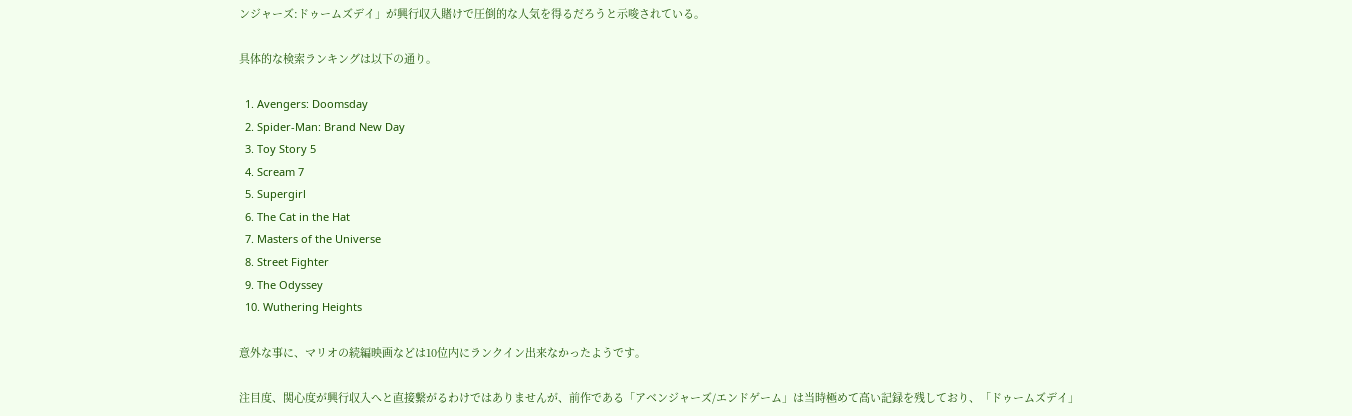ンジャーズ:ドゥームズデイ」が興行収入賭けで圧倒的な人気を得るだろうと示唆されている。

具体的な検索ランキングは以下の通り。

  1. Avengers: Doomsday
  2. Spider-Man: Brand New Day
  3. Toy Story 5
  4. Scream 7
  5. Supergirl
  6. The Cat in the Hat
  7. Masters of the Universe
  8. Street Fighter
  9. The Odyssey
  10. Wuthering Heights

意外な事に、マリオの続編映画などは10位内にランクイン出来なかったようです。

注目度、関心度が興行収入へと直接繋がるわけではありませんが、前作である「アベンジャーズ/エンドゲーム」は当時極めて高い記録を残しており、「ドゥームズデイ」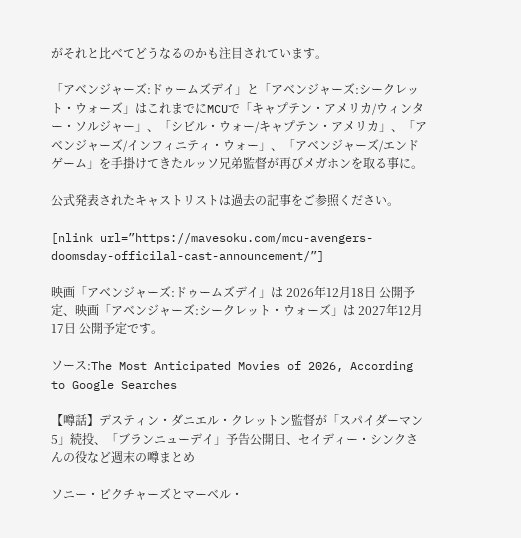がそれと比べてどうなるのかも注目されています。

「アベンジャーズ:ドゥームズデイ」と「アベンジャーズ:シークレット・ウォーズ」はこれまでにMCUで「キャプテン・アメリカ/ウィンター・ソルジャー」、「シビル・ウォー/キャプテン・アメリカ」、「アベンジャーズ/インフィニティ・ウォー」、「アベンジャーズ/エンドゲーム」を手掛けてきたルッソ兄弟監督が再びメガホンを取る事に。

公式発表されたキャストリストは過去の記事をご参照ください。

[nlink url=”https://mavesoku.com/mcu-avengers-doomsday-officilal-cast-announcement/”]

映画「アベンジャーズ:ドゥームズデイ」は 2026年12月18日 公開予定、映画「アベンジャーズ:シークレット・ウォーズ」は 2027年12月17日 公開予定です。

ソース:The Most Anticipated Movies of 2026, According to Google Searches

【噂話】デスティン・ダニエル・クレットン監督が「スパイダーマン5」続投、「ブランニューデイ」予告公開日、セイディー・シンクさんの役など週末の噂まとめ

ソニー・ピクチャーズとマーベル・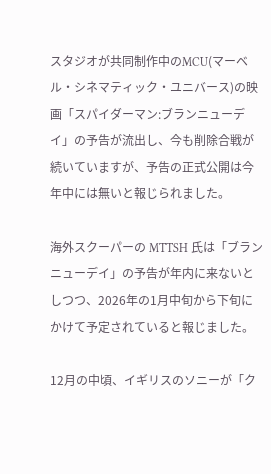スタジオが共同制作中のMCU(マーベル・シネマティック・ユニバース)の映画「スパイダーマン:ブランニューデイ」の予告が流出し、今も削除合戦が続いていますが、予告の正式公開は今年中には無いと報じられました。

海外スクーパーの MTTSH 氏は「ブランニューデイ」の予告が年内に来ないとしつつ、2026年の1月中旬から下旬にかけて予定されていると報じました。

12月の中頃、イギリスのソニーが「ク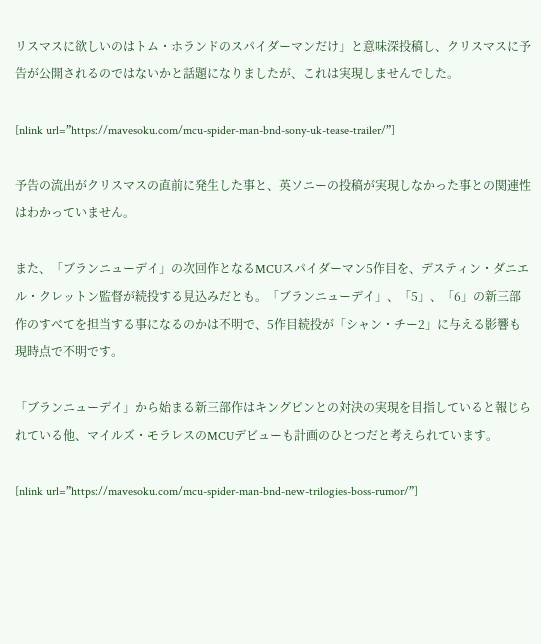リスマスに欲しいのはトム・ホランドのスパイダーマンだけ」と意味深投稿し、クリスマスに予告が公開されるのではないかと話題になりましたが、これは実現しませんでした。

[nlink url=”https://mavesoku.com/mcu-spider-man-bnd-sony-uk-tease-trailer/”]

予告の流出がクリスマスの直前に発生した事と、英ソニーの投稿が実現しなかった事との関連性はわかっていません。

また、「ブランニューデイ」の次回作となるMCUスパイダーマン5作目を、デスティン・ダニエル・クレットン監督が続投する見込みだとも。「ブランニューデイ」、「5」、「6」の新三部作のすべてを担当する事になるのかは不明で、5作目続投が「シャン・チー2」に与える影響も現時点で不明です。

「ブランニューデイ」から始まる新三部作はキングピンとの対決の実現を目指していると報じられている他、マイルズ・モラレスのMCUデビューも計画のひとつだと考えられています。

[nlink url=”https://mavesoku.com/mcu-spider-man-bnd-new-trilogies-boss-rumor/”]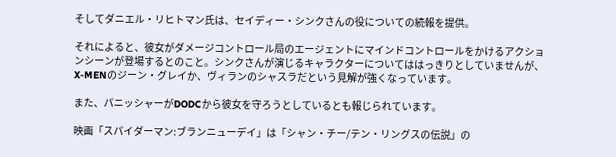そしてダニエル・リヒトマン氏は、セイディー・シンクさんの役についての続報を提供。

それによると、彼女がダメージコントロール局のエージェントにマインドコントロールをかけるアクションシーンが登場するとのこと。シンクさんが演じるキャラクターについてははっきりとしていませんが、X-MENのジーン・グレイか、ヴィランのシャスラだという見解が強くなっています。

また、パニッシャーがDODCから彼女を守ろうとしているとも報じられています。

映画「スパイダーマン:ブランニューデイ」は「シャン・チー/テン・リングスの伝説」の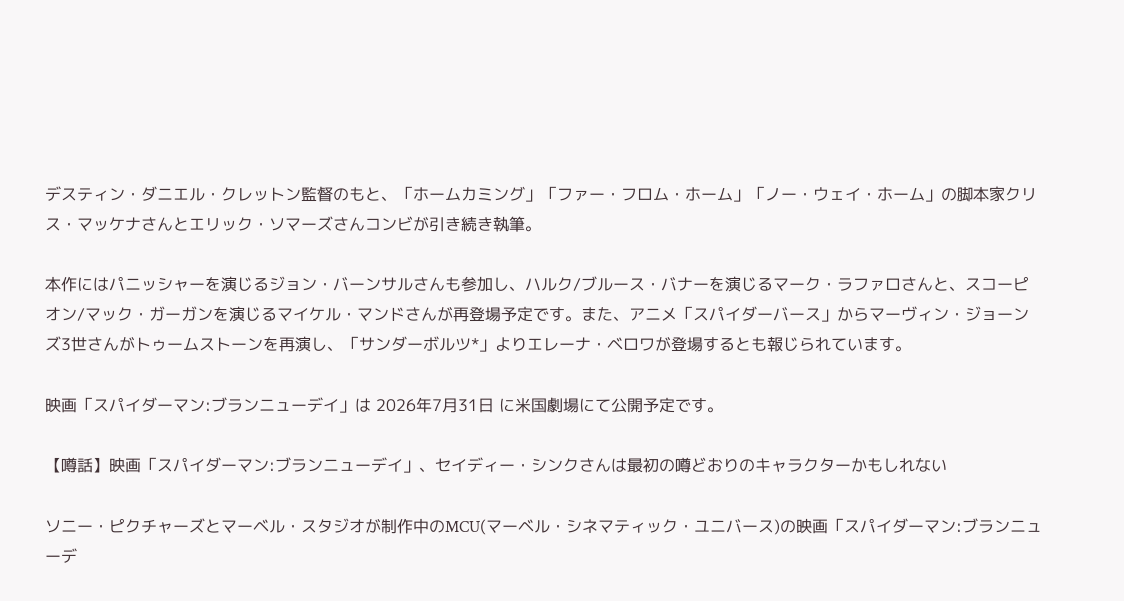デスティン・ダニエル・クレットン監督のもと、「ホームカミング」「ファー・フロム・ホーム」「ノー・ウェイ・ホーム」の脚本家クリス・マッケナさんとエリック・ソマーズさんコンビが引き続き執筆。

本作にはパニッシャーを演じるジョン・バーンサルさんも参加し、ハルク/ブルース・バナーを演じるマーク・ラファロさんと、スコーピオン/マック・ガーガンを演じるマイケル・マンドさんが再登場予定です。また、アニメ「スパイダーバース」からマーヴィン・ジョーンズ3世さんがトゥームストーンを再演し、「サンダーボルツ*」よりエレーナ・ベロワが登場するとも報じられています。

映画「スパイダーマン:ブランニューデイ」は 2026年7月31日 に米国劇場にて公開予定です。

【噂話】映画「スパイダーマン:ブランニューデイ」、セイディー・シンクさんは最初の噂どおりのキャラクターかもしれない

ソニー・ピクチャーズとマーベル・スタジオが制作中のMCU(マーベル・シネマティック・ユニバース)の映画「スパイダーマン:ブランニューデ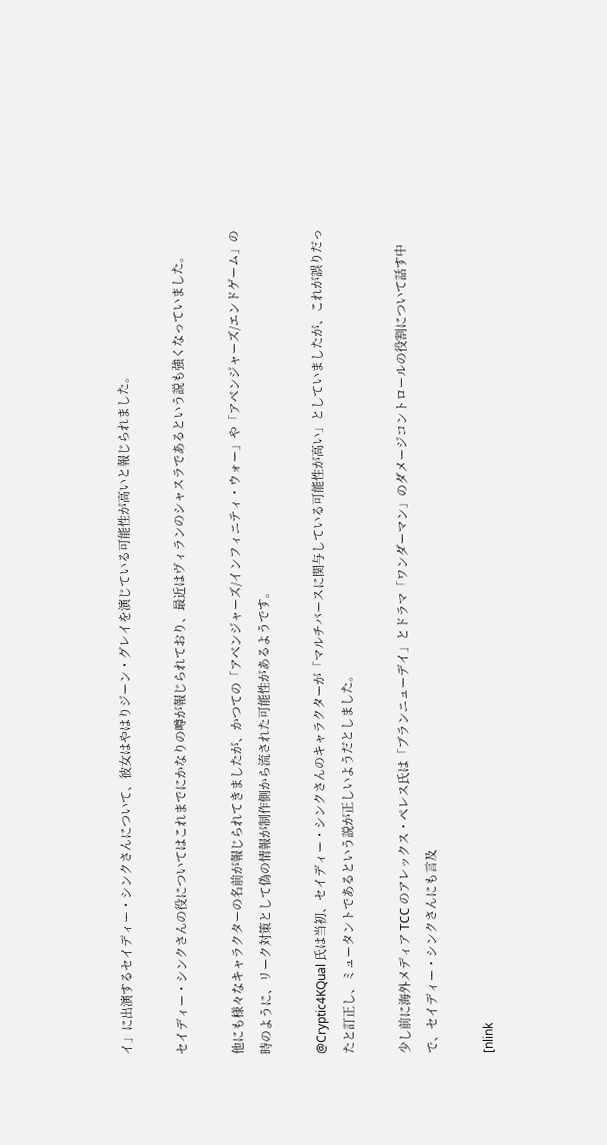イ」に出演するセイディー・シンクさんについて、彼女はやはりジーン・グレイを演じている可能性が高いと報じられました。

セイディー・シンクさんの役についてはこれまでにかなりの噂が報じられており、最近はヴィランのシャスラであるという説も強くなっていました。

他にも様々なキャラクターの名前が報じられてきましたが、かつての「アベンジャーズ/インフィニティ・ウォー」や「アベンジャーズ/エンドゲーム」の時のように、リーク対策として偽の情報が制作側から流された可能性があるようです。

@Cryptic4KQual 氏は当初、セイディー・シンクさんのキャラクターが「マルチバースに関与している可能性が高い」としていましたが、これが誤りだったと訂正し、ミュータントであるという説が正しいようだとしました。

少し前に海外メディア TCC のアレックス・ペレス氏は「ブランニューデイ」とドラマ「ワンダーマン」のダメージコントロールの役割について話す中で、セイディー・シンクさんにも言及

[nlink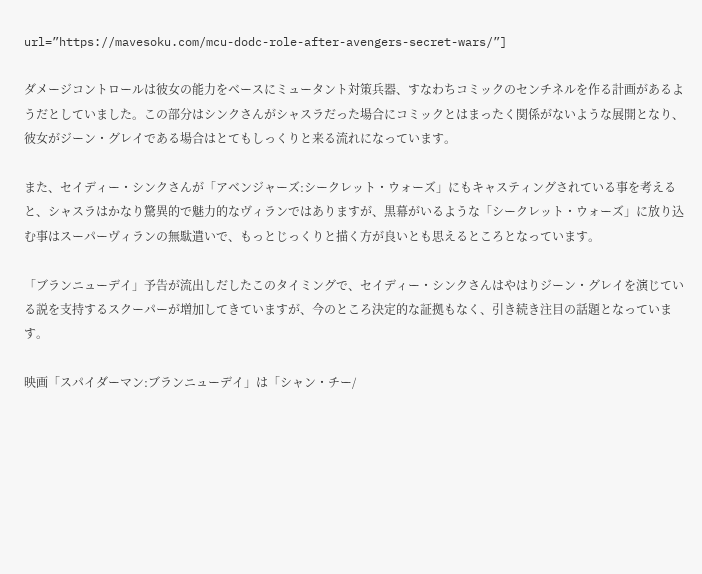url=”https://mavesoku.com/mcu-dodc-role-after-avengers-secret-wars/”]

ダメージコントロールは彼女の能力をベースにミュータント対策兵器、すなわちコミックのセンチネルを作る計画があるようだとしていました。この部分はシンクさんがシャスラだった場合にコミックとはまったく関係がないような展開となり、彼女がジーン・グレイである場合はとてもしっくりと来る流れになっています。

また、セイディー・シンクさんが「アベンジャーズ:シークレット・ウォーズ」にもキャスティングされている事を考えると、シャスラはかなり驚異的で魅力的なヴィランではありますが、黒幕がいるような「シークレット・ウォーズ」に放り込む事はスーパーヴィランの無駄遣いで、もっとじっくりと描く方が良いとも思えるところとなっています。

「ブランニューデイ」予告が流出しだしたこのタイミングで、セイディー・シンクさんはやはりジーン・グレイを演じている説を支持するスクーパーが増加してきていますが、今のところ決定的な証拠もなく、引き続き注目の話題となっています。

映画「スパイダーマン:ブランニューデイ」は「シャン・チー/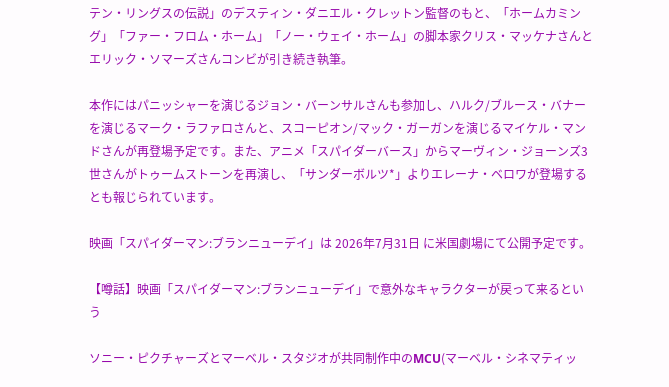テン・リングスの伝説」のデスティン・ダニエル・クレットン監督のもと、「ホームカミング」「ファー・フロム・ホーム」「ノー・ウェイ・ホーム」の脚本家クリス・マッケナさんとエリック・ソマーズさんコンビが引き続き執筆。

本作にはパニッシャーを演じるジョン・バーンサルさんも参加し、ハルク/ブルース・バナーを演じるマーク・ラファロさんと、スコーピオン/マック・ガーガンを演じるマイケル・マンドさんが再登場予定です。また、アニメ「スパイダーバース」からマーヴィン・ジョーンズ3世さんがトゥームストーンを再演し、「サンダーボルツ*」よりエレーナ・ベロワが登場するとも報じられています。

映画「スパイダーマン:ブランニューデイ」は 2026年7月31日 に米国劇場にて公開予定です。

【噂話】映画「スパイダーマン:ブランニューデイ」で意外なキャラクターが戻って来るという

ソニー・ピクチャーズとマーベル・スタジオが共同制作中のMCU(マーベル・シネマティッ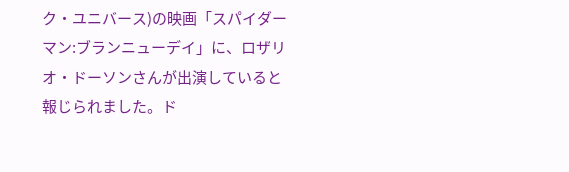ク・ユニバース)の映画「スパイダーマン:ブランニューデイ」に、ロザリオ・ドーソンさんが出演していると報じられました。ド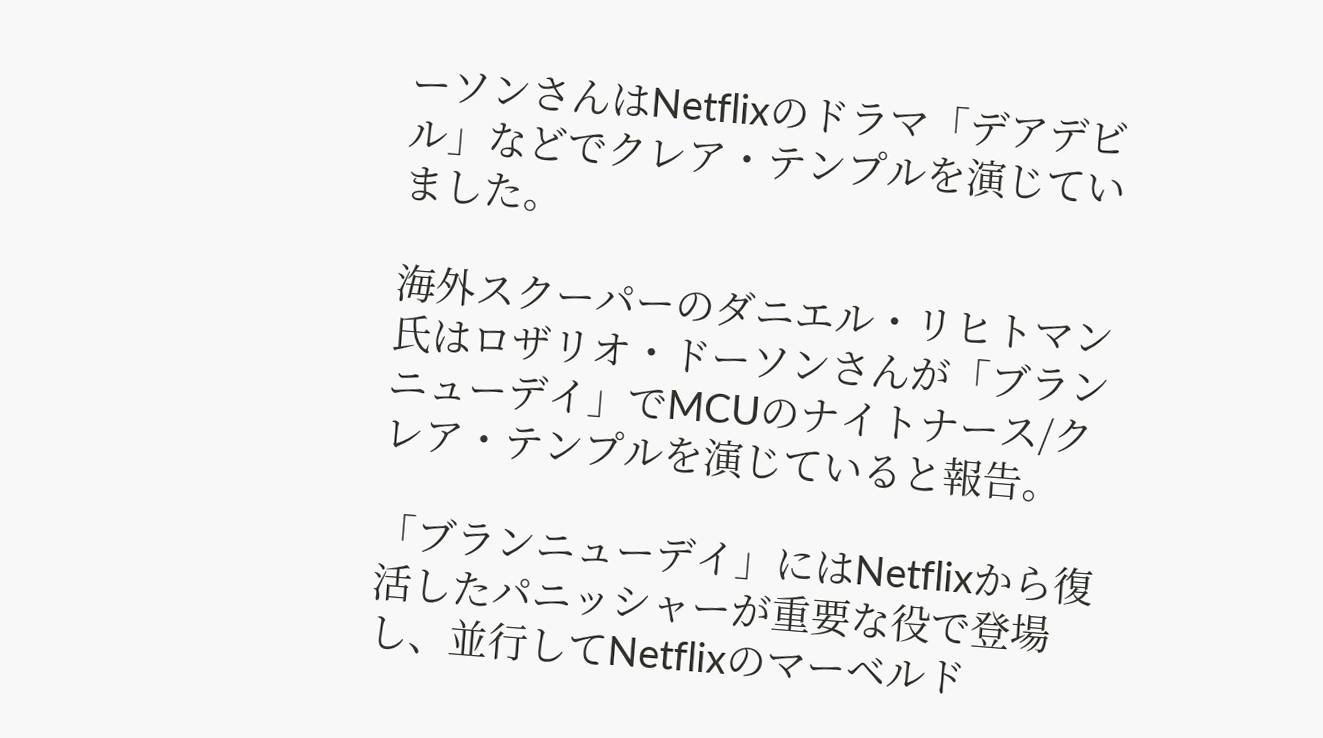ーソンさんはNetflixのドラマ「デアデビル」などでクレア・テンプルを演じていました。

海外スクーパーのダニエル・リヒトマン氏はロザリオ・ドーソンさんが「ブランニューデイ」でMCUのナイトナース/クレア・テンプルを演じていると報告。

「ブランニューデイ」にはNetflixから復活したパニッシャーが重要な役で登場し、並行してNetflixのマーベルド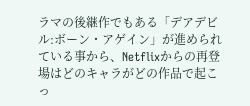ラマの後継作でもある「デアデビル:ボーン・アゲイン」が進められている事から、Netflixからの再登場はどのキャラがどの作品で起こっ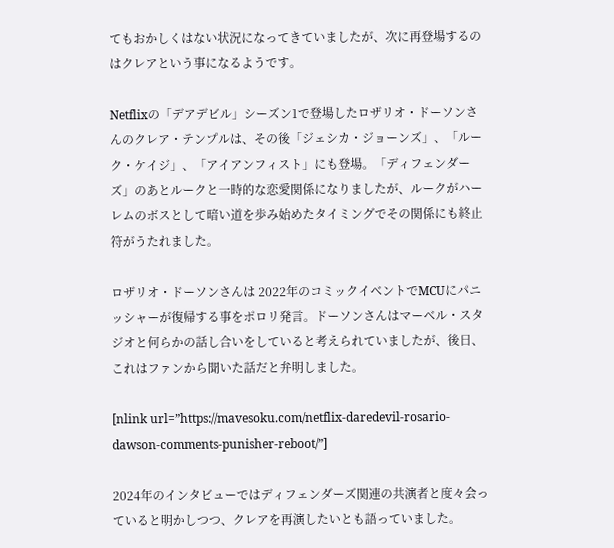てもおかしくはない状況になってきていましたが、次に再登場するのはクレアという事になるようです。

Netflixの「デアデビル」シーズン1で登場したロザリオ・ドーソンさんのクレア・テンプルは、その後「ジェシカ・ジョーンズ」、「ルーク・ケイジ」、「アイアンフィスト」にも登場。「ディフェンダーズ」のあとルークと一時的な恋愛関係になりましたが、ルークがハーレムのボスとして暗い道を歩み始めたタイミングでその関係にも終止符がうたれました。

ロザリオ・ドーソンさんは 2022年のコミックイベントでMCUにパニッシャーが復帰する事をポロリ発言。ドーソンさんはマーベル・スタジオと何らかの話し合いをしていると考えられていましたが、後日、これはファンから聞いた話だと弁明しました。

[nlink url=”https://mavesoku.com/netflix-daredevil-rosario-dawson-comments-punisher-reboot/”]

2024年のインタビューではディフェンダーズ関連の共演者と度々会っていると明かしつつ、クレアを再演したいとも語っていました。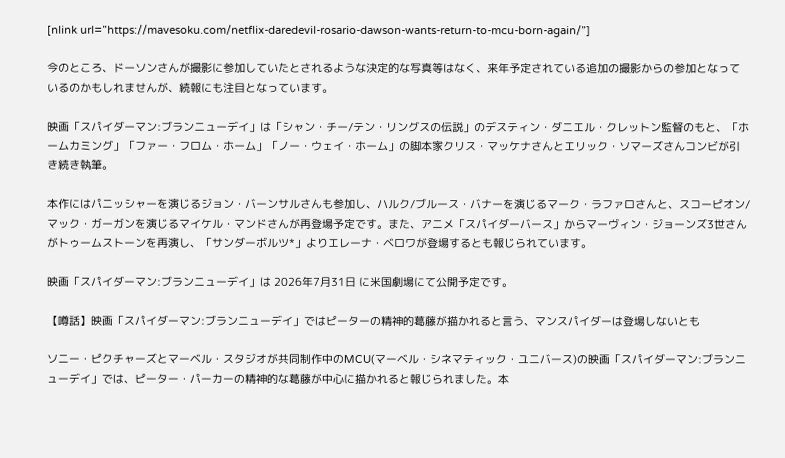[nlink url=”https://mavesoku.com/netflix-daredevil-rosario-dawson-wants-return-to-mcu-born-again/”]

今のところ、ドーソンさんが撮影に参加していたとされるような決定的な写真等はなく、来年予定されている追加の撮影からの参加となっているのかもしれませんが、続報にも注目となっています。

映画「スパイダーマン:ブランニューデイ」は「シャン・チー/テン・リングスの伝説」のデスティン・ダニエル・クレットン監督のもと、「ホームカミング」「ファー・フロム・ホーム」「ノー・ウェイ・ホーム」の脚本家クリス・マッケナさんとエリック・ソマーズさんコンビが引き続き執筆。

本作にはパニッシャーを演じるジョン・バーンサルさんも参加し、ハルク/ブルース・バナーを演じるマーク・ラファロさんと、スコーピオン/マック・ガーガンを演じるマイケル・マンドさんが再登場予定です。また、アニメ「スパイダーバース」からマーヴィン・ジョーンズ3世さんがトゥームストーンを再演し、「サンダーボルツ*」よりエレーナ・ベロワが登場するとも報じられています。

映画「スパイダーマン:ブランニューデイ」は 2026年7月31日 に米国劇場にて公開予定です。

【噂話】映画「スパイダーマン:ブランニューデイ」ではピーターの精神的葛藤が描かれると言う、マンスパイダーは登場しないとも

ソニー・ピクチャーズとマーベル・スタジオが共同制作中のMCU(マーベル・シネマティック・ユニバース)の映画「スパイダーマン:ブランニューデイ」では、ピーター・パーカーの精神的な葛藤が中心に描かれると報じられました。本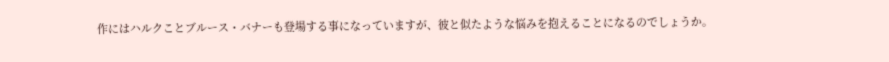作にはハルクことブルース・バナーも登場する事になっていますが、彼と似たような悩みを抱えることになるのでしょうか。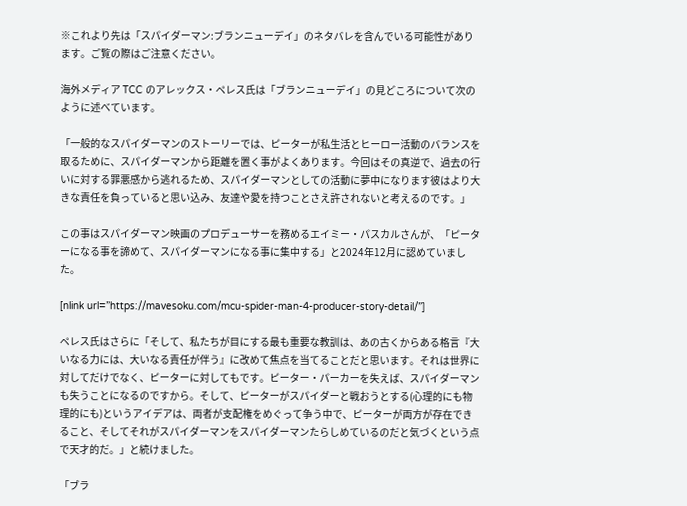※これより先は「スパイダーマン:ブランニューデイ」のネタバレを含んでいる可能性があります。ご覧の際はご注意ください。

海外メディア TCC のアレックス・ペレス氏は「ブランニューデイ」の見どころについて次のように述べています。

「一般的なスパイダーマンのストーリーでは、ピーターが私生活とヒーロー活動のバランスを取るために、スパイダーマンから距離を置く事がよくあります。今回はその真逆で、過去の行いに対する罪悪感から逃れるため、スパイダーマンとしての活動に夢中になります彼はより大きな責任を負っていると思い込み、友達や愛を持つことさえ許されないと考えるのです。」

この事はスパイダーマン映画のプロデューサーを務めるエイミー・パスカルさんが、「ピーターになる事を諦めて、スパイダーマンになる事に集中する」と2024年12月に認めていました。

[nlink url=”https://mavesoku.com/mcu-spider-man-4-producer-story-detail/”]

ペレス氏はさらに「そして、私たちが目にする最も重要な教訓は、あの古くからある格言『大いなる力には、大いなる責任が伴う』に改めて焦点を当てることだと思います。それは世界に対してだけでなく、ピーターに対してもです。ピーター・パーカーを失えば、スパイダーマンも失うことになるのですから。そして、ピーターがスパイダーと戦おうとする(心理的にも物理的にも)というアイデアは、両者が支配権をめぐって争う中で、ピーターが両方が存在できること、そしてそれがスパイダーマンをスパイダーマンたらしめているのだと気づくという点で天才的だ。」と続けました。

「ブラ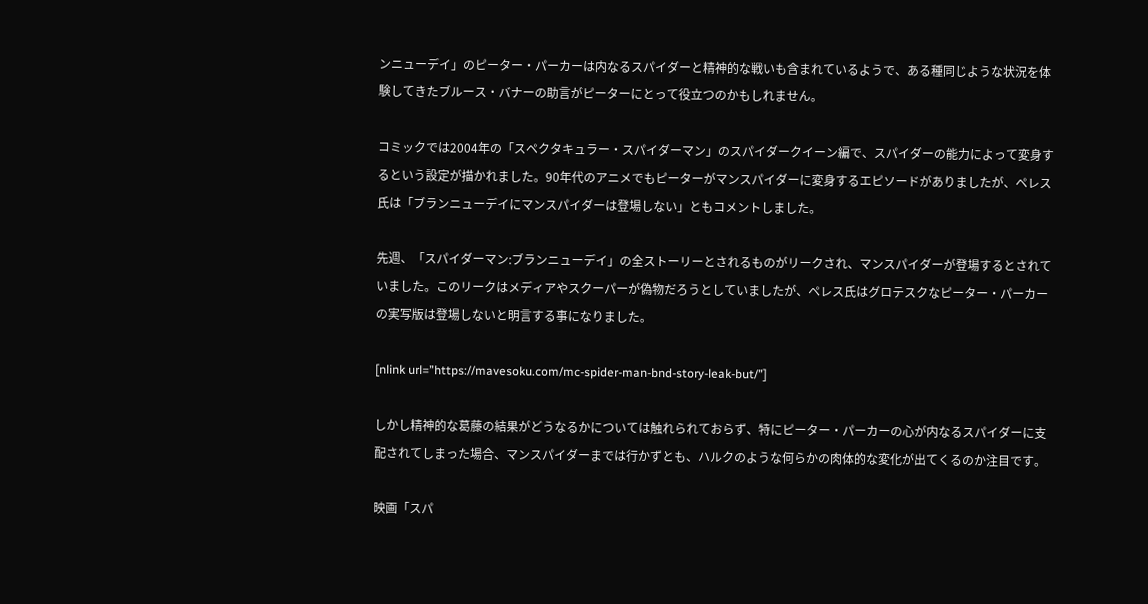ンニューデイ」のピーター・パーカーは内なるスパイダーと精神的な戦いも含まれているようで、ある種同じような状況を体験してきたブルース・バナーの助言がピーターにとって役立つのかもしれません。

コミックでは2004年の「スペクタキュラー・スパイダーマン」のスパイダークイーン編で、スパイダーの能力によって変身するという設定が描かれました。90年代のアニメでもピーターがマンスパイダーに変身するエピソードがありましたが、ペレス氏は「ブランニューデイにマンスパイダーは登場しない」ともコメントしました。

先週、「スパイダーマン:ブランニューデイ」の全ストーリーとされるものがリークされ、マンスパイダーが登場するとされていました。このリークはメディアやスクーパーが偽物だろうとしていましたが、ペレス氏はグロテスクなピーター・パーカーの実写版は登場しないと明言する事になりました。

[nlink url=”https://mavesoku.com/mc-spider-man-bnd-story-leak-but/”]

しかし精神的な葛藤の結果がどうなるかについては触れられておらず、特にピーター・パーカーの心が内なるスパイダーに支配されてしまった場合、マンスパイダーまでは行かずとも、ハルクのような何らかの肉体的な変化が出てくるのか注目です。

映画「スパ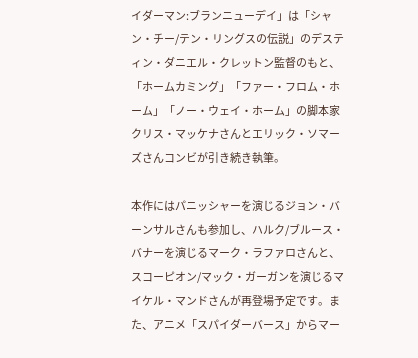イダーマン:ブランニューデイ」は「シャン・チー/テン・リングスの伝説」のデスティン・ダニエル・クレットン監督のもと、「ホームカミング」「ファー・フロム・ホーム」「ノー・ウェイ・ホーム」の脚本家クリス・マッケナさんとエリック・ソマーズさんコンビが引き続き執筆。

本作にはパニッシャーを演じるジョン・バーンサルさんも参加し、ハルク/ブルース・バナーを演じるマーク・ラファロさんと、スコーピオン/マック・ガーガンを演じるマイケル・マンドさんが再登場予定です。また、アニメ「スパイダーバース」からマー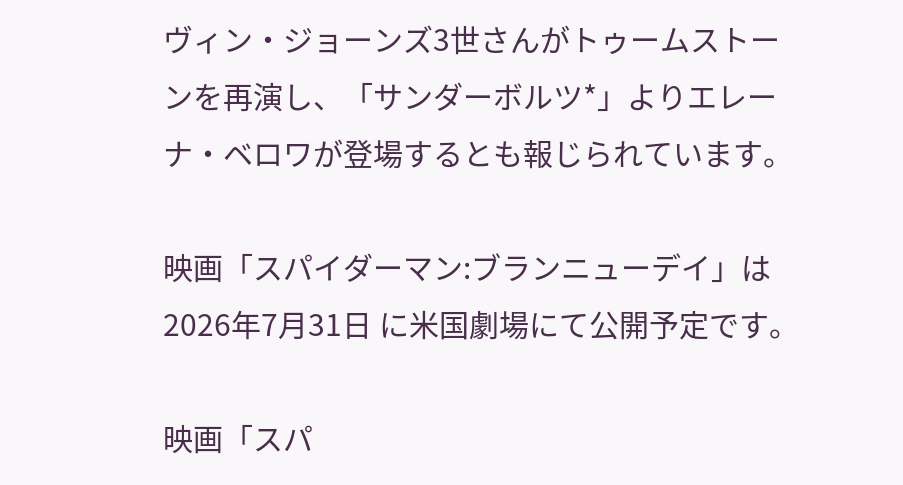ヴィン・ジョーンズ3世さんがトゥームストーンを再演し、「サンダーボルツ*」よりエレーナ・ベロワが登場するとも報じられています。

映画「スパイダーマン:ブランニューデイ」は 2026年7月31日 に米国劇場にて公開予定です。

映画「スパ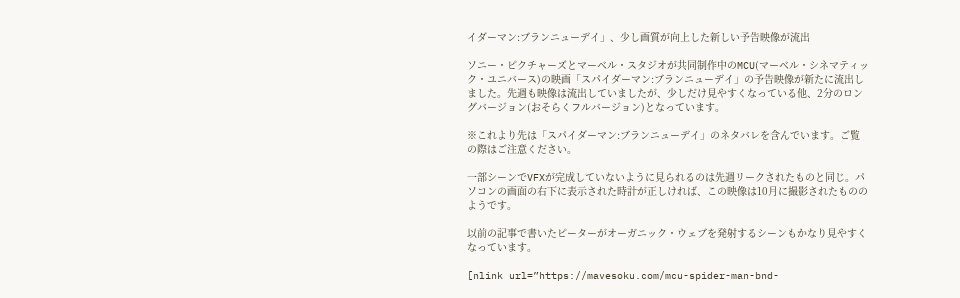イダーマン:ブランニューデイ」、少し画質が向上した新しい予告映像が流出

ソニー・ピクチャーズとマーベル・スタジオが共同制作中のMCU(マーベル・シネマティック・ユニバース)の映画「スパイダーマン:ブランニューデイ」の予告映像が新たに流出しました。先週も映像は流出していましたが、少しだけ見やすくなっている他、2分のロングバージョン(おそらくフルバージョン)となっています。

※これより先は「スパイダーマン:ブランニューデイ」のネタバレを含んでいます。ご覧の際はご注意ください。

一部シーンでVFXが完成していないように見られるのは先週リークされたものと同じ。パソコンの画面の右下に表示された時計が正しければ、この映像は10月に撮影されたもののようです。

以前の記事で書いたピーターがオーガニック・ウェブを発射するシーンもかなり見やすくなっています。

[nlink url=”https://mavesoku.com/mcu-spider-man-bnd-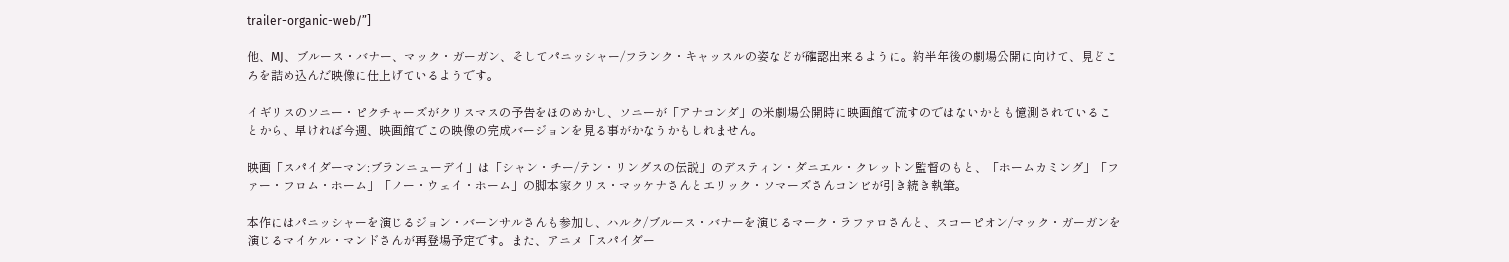trailer-organic-web/”]

他、MJ、ブルース・バナー、マック・ガーガン、そしてパニッシャー/フランク・キャッスルの姿などが確認出来るように。約半年後の劇場公開に向けて、見どころを詰め込んだ映像に仕上げているようです。

イギリスのソニー・ピクチャーズがクリスマスの予告をほのめかし、ソニーが「アナコンダ」の米劇場公開時に映画館で流すのではないかとも憶測されていることから、早ければ今週、映画館でこの映像の完成バージョンを見る事がかなうかもしれません。

映画「スパイダーマン:ブランニューデイ」は「シャン・チー/テン・リングスの伝説」のデスティン・ダニエル・クレットン監督のもと、「ホームカミング」「ファー・フロム・ホーム」「ノー・ウェイ・ホーム」の脚本家クリス・マッケナさんとエリック・ソマーズさんコンビが引き続き執筆。

本作にはパニッシャーを演じるジョン・バーンサルさんも参加し、ハルク/ブルース・バナーを演じるマーク・ラファロさんと、スコーピオン/マック・ガーガンを演じるマイケル・マンドさんが再登場予定です。また、アニメ「スパイダー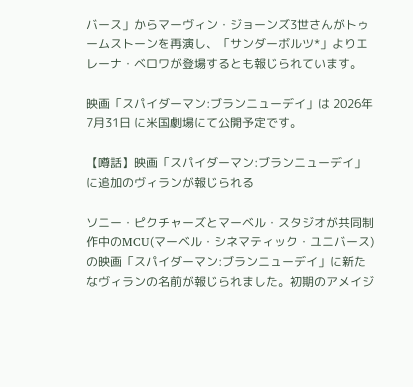バース」からマーヴィン・ジョーンズ3世さんがトゥームストーンを再演し、「サンダーボルツ*」よりエレーナ・ベロワが登場するとも報じられています。

映画「スパイダーマン:ブランニューデイ」は 2026年7月31日 に米国劇場にて公開予定です。

【噂話】映画「スパイダーマン:ブランニューデイ」に追加のヴィランが報じられる

ソニー・ピクチャーズとマーベル・スタジオが共同制作中のMCU(マーベル・シネマティック・ユニバース)の映画「スパイダーマン:ブランニューデイ」に新たなヴィランの名前が報じられました。初期のアメイジ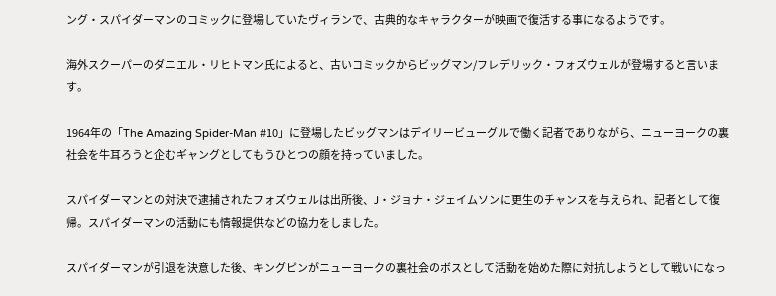ング・スパイダーマンのコミックに登場していたヴィランで、古典的なキャラクターが映画で復活する事になるようです。

海外スクーパーのダニエル・リヒトマン氏によると、古いコミックからビッグマン/フレデリック・フォズウェルが登場すると言います。

1964年の「The Amazing Spider-Man #10」に登場したビッグマンはデイリービューグルで働く記者でありながら、ニューヨークの裏社会を牛耳ろうと企むギャングとしてもうひとつの顔を持っていました。

スパイダーマンとの対決で逮捕されたフォズウェルは出所後、J・ジョナ・ジェイムソンに更生のチャンスを与えられ、記者として復帰。スパイダーマンの活動にも情報提供などの協力をしました。

スパイダーマンが引退を決意した後、キングピンがニューヨークの裏社会のボスとして活動を始めた際に対抗しようとして戦いになっ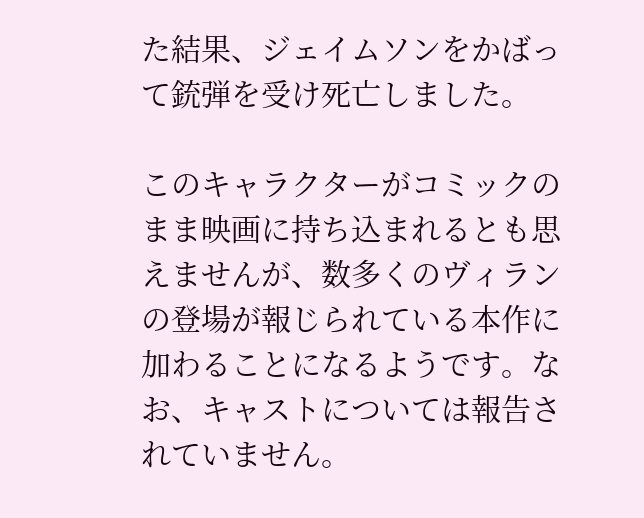た結果、ジェイムソンをかばって銃弾を受け死亡しました。

このキャラクターがコミックのまま映画に持ち込まれるとも思えませんが、数多くのヴィランの登場が報じられている本作に加わることになるようです。なお、キャストについては報告されていません。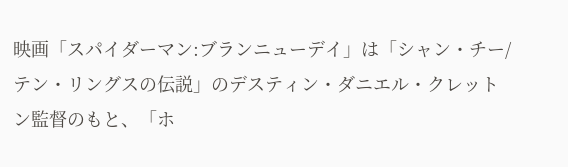映画「スパイダーマン:ブランニューデイ」は「シャン・チー/テン・リングスの伝説」のデスティン・ダニエル・クレットン監督のもと、「ホ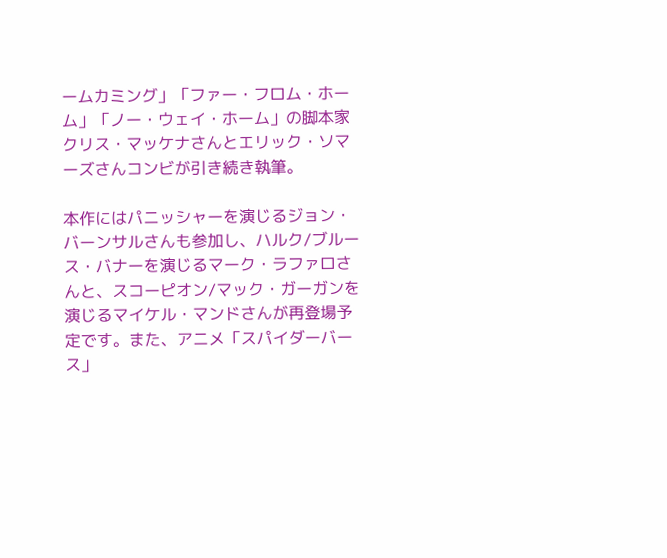ームカミング」「ファー・フロム・ホーム」「ノー・ウェイ・ホーム」の脚本家クリス・マッケナさんとエリック・ソマーズさんコンビが引き続き執筆。

本作にはパニッシャーを演じるジョン・バーンサルさんも参加し、ハルク/ブルース・バナーを演じるマーク・ラファロさんと、スコーピオン/マック・ガーガンを演じるマイケル・マンドさんが再登場予定です。また、アニメ「スパイダーバース」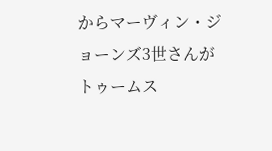からマーヴィン・ジョーンズ3世さんがトゥームス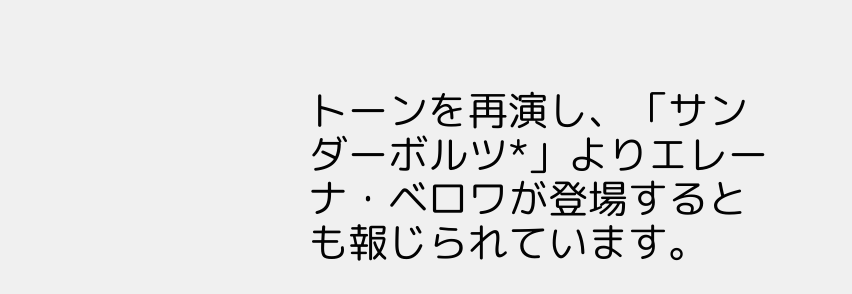トーンを再演し、「サンダーボルツ*」よりエレーナ・ベロワが登場するとも報じられています。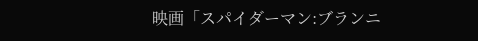映画「スパイダーマン:ブランニ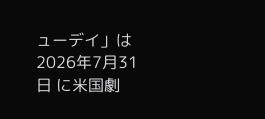ューデイ」は 2026年7月31日 に米国劇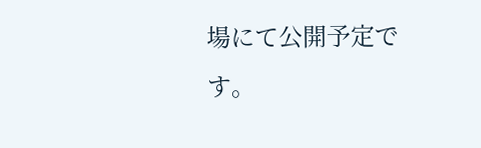場にて公開予定です。